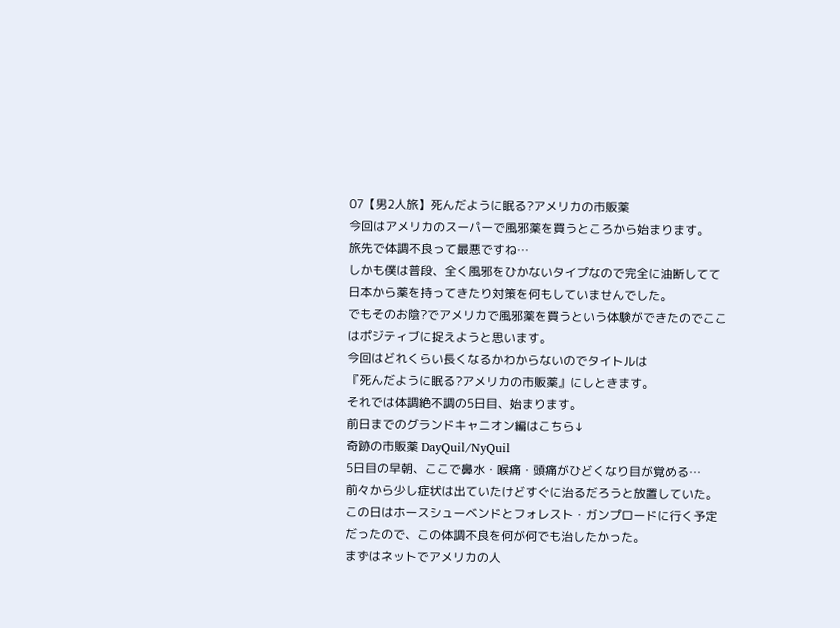07【男2人旅】死んだように眠る?アメリカの市販薬
今回はアメリカのスーパーで風邪薬を買うところから始まります。
旅先で体調不良って最悪ですね…
しかも僕は普段、全く風邪をひかないタイプなので完全に油断してて日本から薬を持ってきたり対策を何もしていませんでした。
でもそのお陰?でアメリカで風邪薬を買うという体験ができたのでここはポジティブに捉えようと思います。
今回はどれくらい長くなるかわからないのでタイトルは
『死んだように眠る?アメリカの市販薬』にしときます。
それでは体調絶不調の5日目、始まります。
前日までのグランドキャニオン編はこちら↓
奇跡の市販薬 DayQuil/NyQuil
5日目の早朝、ここで鼻水・喉痛・頭痛がひどくなり目が覚める…
前々から少し症状は出ていたけどすぐに治るだろうと放置していた。
この日はホースシューベンドとフォレスト・ガンプロードに行く予定だったので、この体調不良を何が何でも治したかった。
まずはネットでアメリカの人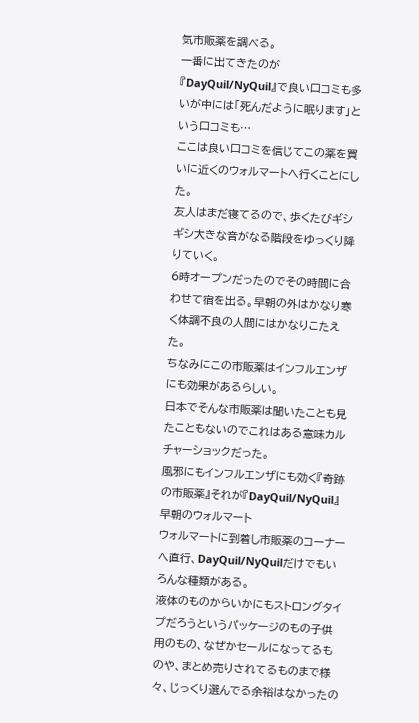気市販薬を調べる。
一番に出てきたのが『DayQuil/NyQuil』で良い口コミも多いが中には「死んだように眠ります」という口コミも…
ここは良い口コミを信じてこの薬を買いに近くのウォルマートへ行くことにした。
友人はまだ寝てるので、歩くたびギシギシ大きな音がなる階段をゆっくり降りていく。
6時オープンだったのでその時間に合わせて宿を出る。早朝の外はかなり寒く体調不良の人間にはかなりこたえた。
ちなみにこの市販薬はインフルエンザにも効果があるらしい。
日本でそんな市販薬は聞いたことも見たこともないのでこれはある意味カルチャーショックだった。
風邪にもインフルエンザにも効く『奇跡の市販薬』それが『DayQuil/NyQuil』
早朝のウォルマート
ウォルマートに到着し市販薬のコーナーへ直行、DayQuil/NyQuilだけでもいろんな種類がある。
液体のものからいかにもストロングタイプだろうというパッケージのもの子供用のもの、なぜかセールになってるものや、まとめ売りされてるものまで様々、じっくり選んでる余裕はなかったの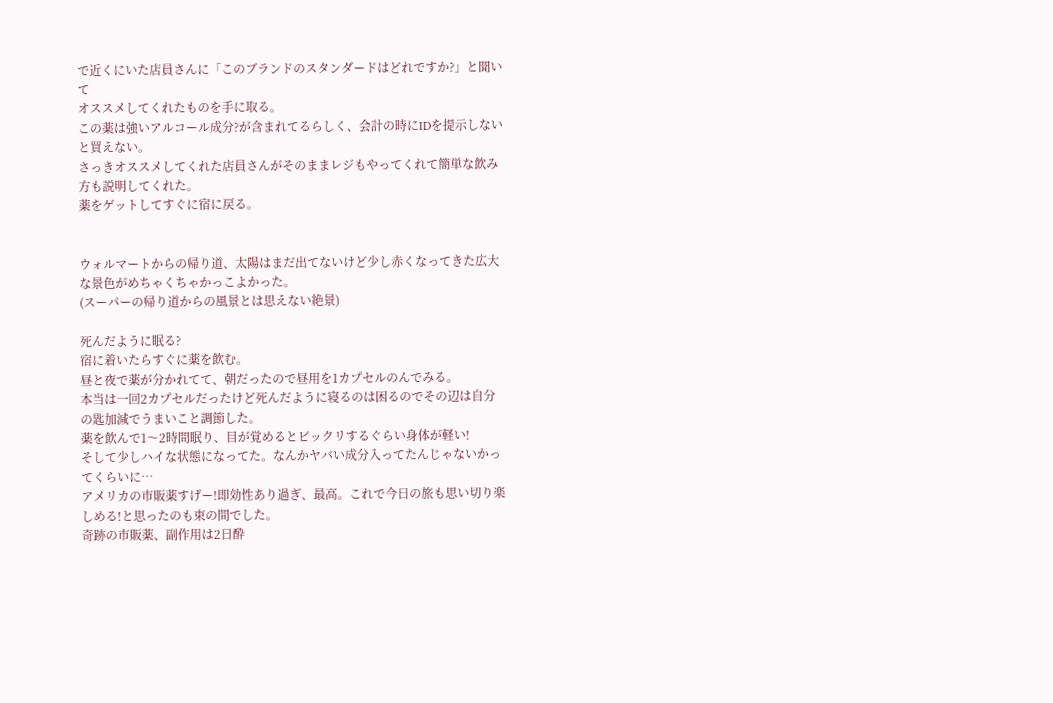で近くにいた店員さんに「このブランドのスタンダードはどれですか?」と聞いて
オススメしてくれたものを手に取る。
この薬は強いアルコール成分?が含まれてるらしく、会計の時にIDを提示しないと買えない。
さっきオススメしてくれた店員さんがそのままレジもやってくれて簡単な飲み方も説明してくれた。
薬をゲットしてすぐに宿に戻る。


ウォルマートからの帰り道、太陽はまだ出てないけど少し赤くなってきた広大な景色がめちゃくちゃかっこよかった。
(スーパーの帰り道からの風景とは思えない絶景)

死んだように眠る?
宿に着いたらすぐに薬を飲む。
昼と夜で薬が分かれてて、朝だったので昼用を1カプセルのんでみる。
本当は一回2カプセルだったけど死んだように寝るのは困るのでその辺は自分の匙加減でうまいこと調節した。
薬を飲んで1〜2時間眠り、目が覚めるとビックリするぐらい身体が軽い!
そして少しハイな状態になってた。なんかヤバい成分入ってたんじゃないかってくらいに…
アメリカの市販薬すげー!即効性あり過ぎ、最高。これで今日の旅も思い切り楽しめる!と思ったのも束の間でした。
奇跡の市販薬、副作用は2日酔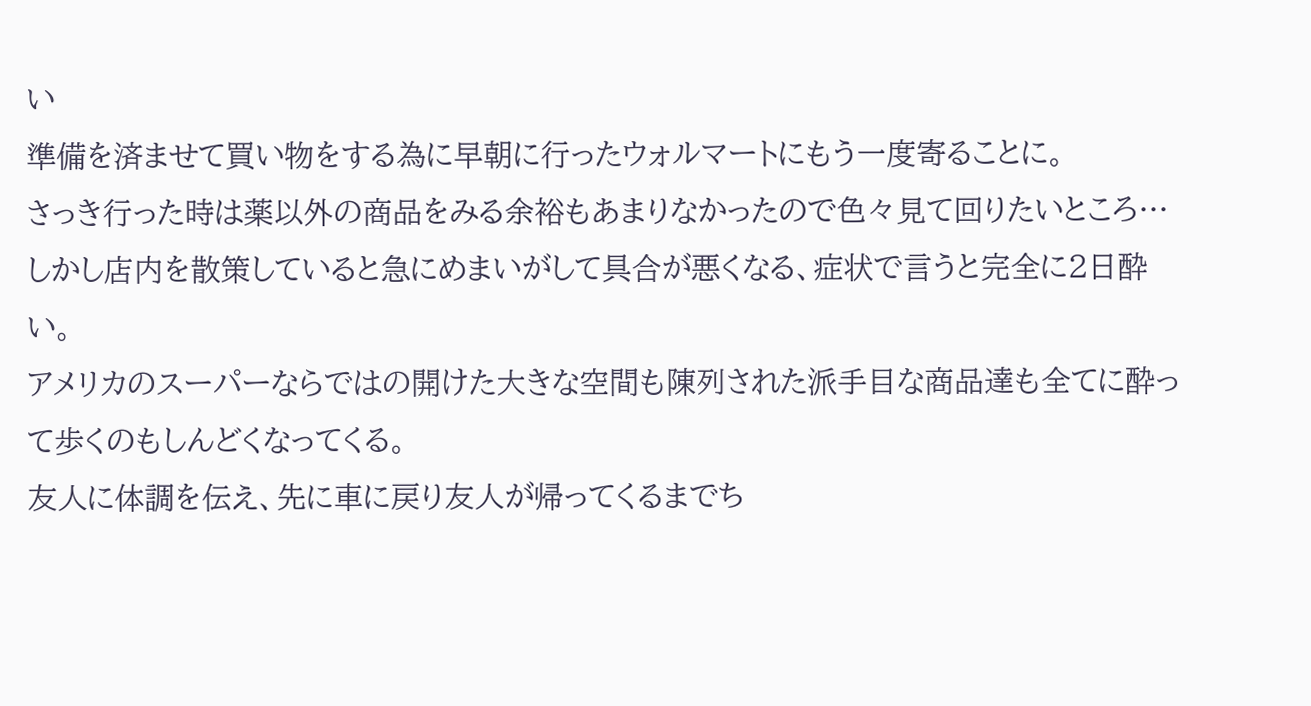い
準備を済ませて買い物をする為に早朝に行ったウォルマートにもう一度寄ることに。
さっき行った時は薬以外の商品をみる余裕もあまりなかったので色々見て回りたいところ…
しかし店内を散策していると急にめまいがして具合が悪くなる、症状で言うと完全に2日酔い。
アメリカのスーパーならではの開けた大きな空間も陳列された派手目な商品達も全てに酔って歩くのもしんどくなってくる。
友人に体調を伝え、先に車に戻り友人が帰ってくるまでち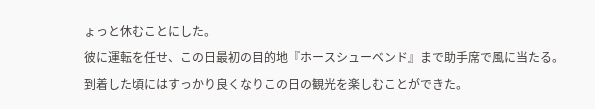ょっと休むことにした。
彼に運転を任せ、この日最初の目的地『ホースシューベンド』まで助手席で風に当たる。
到着した頃にはすっかり良くなりこの日の観光を楽しむことができた。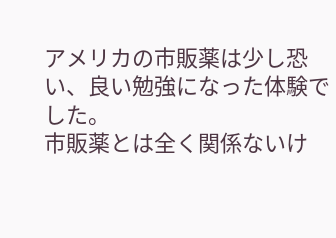アメリカの市販薬は少し恐い、良い勉強になった体験でした。
市販薬とは全く関係ないけ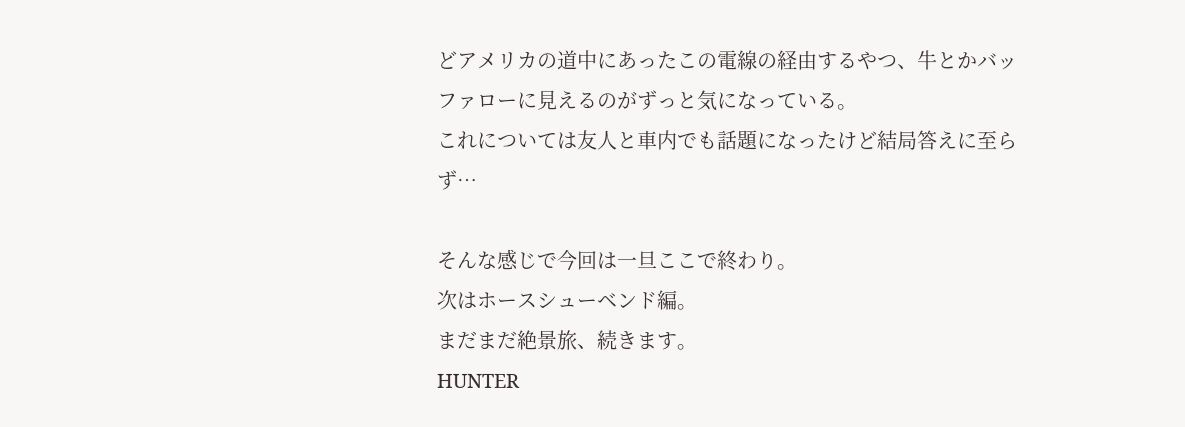どアメリカの道中にあったこの電線の経由するやつ、牛とかバッファローに見えるのがずっと気になっている。
これについては友人と車内でも話題になったけど結局答えに至らず…

そんな感じで今回は一旦ここで終わり。
次はホースシューベンド編。
まだまだ絶景旅、続きます。
HUNTER